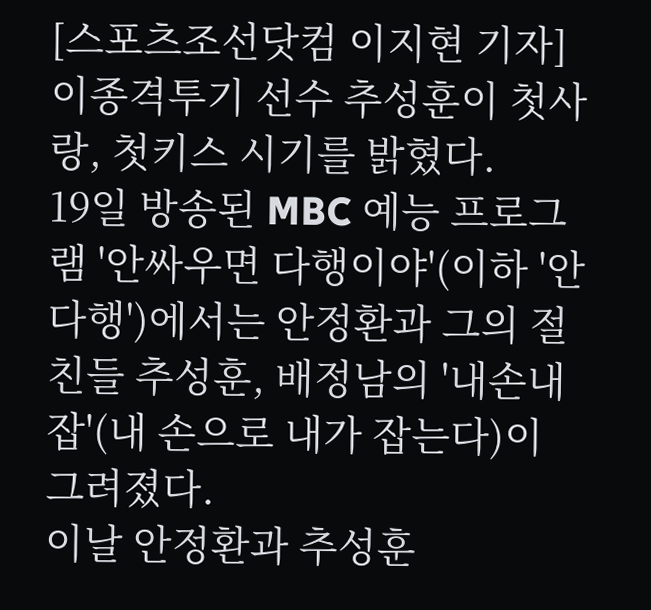[스포츠조선닷컴 이지현 기자] 이종격투기 선수 추성훈이 첫사랑, 첫키스 시기를 밝혔다.
19일 방송된 MBC 예능 프로그램 '안싸우면 다행이야'(이하 '안다행')에서는 안정환과 그의 절친들 추성훈, 배정남의 '내손내잡'(내 손으로 내가 잡는다)이 그려졌다.
이날 안정환과 추성훈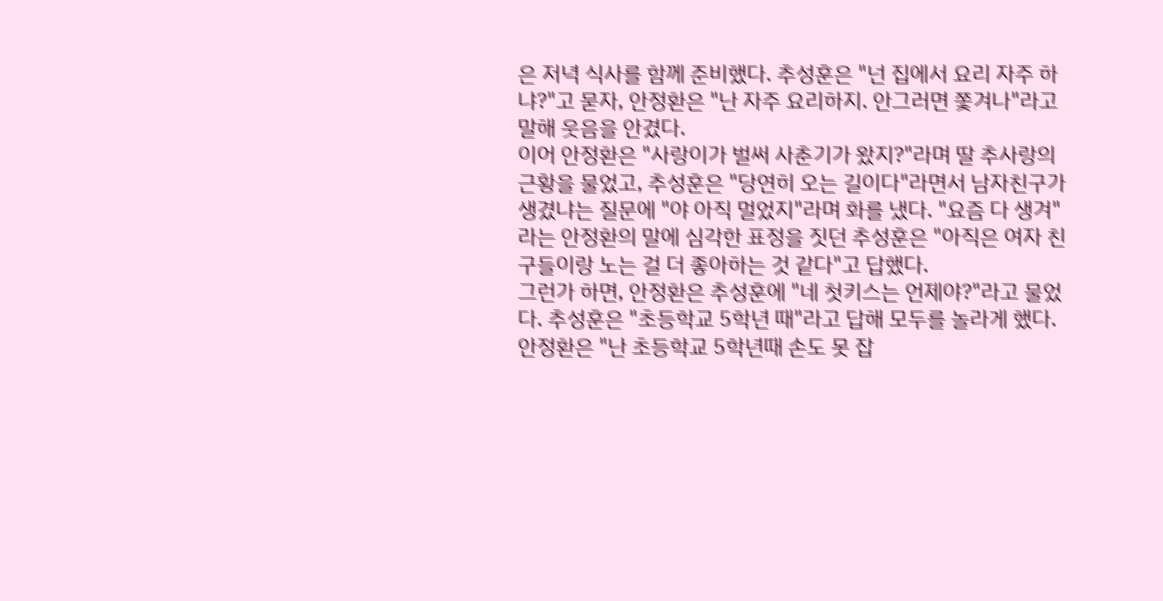은 저녁 식사를 함께 준비했다. 추성훈은 "넌 집에서 요리 자주 하냐?"고 묻자, 안정환은 "난 자주 요리하지. 안그러면 쫓겨나"라고 말해 웃음을 안겼다.
이어 안정환은 "사랑이가 벌써 사춘기가 왔지?"라며 딸 추사랑의 근황을 물었고, 추성훈은 "당연히 오는 길이다"라면서 남자친구가 생겼냐는 질문에 "야 아직 멀었지"라며 화를 냈다. "요즘 다 생겨"라는 안정환의 말에 심각한 표정을 짓던 추성훈은 "아직은 여자 친구들이랑 노는 걸 더 좋아하는 것 같다"고 답했다.
그런가 하면, 안정환은 추성훈에 "네 첫키스는 언제야?"라고 물었다. 추성훈은 "초등학교 5학년 때"라고 답해 모두를 놀라게 했다. 안정환은 "난 초등학교 5학년때 손도 못 잡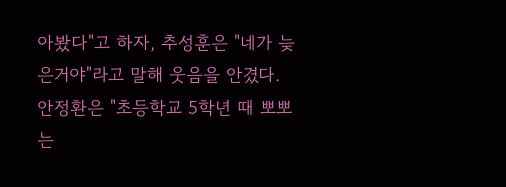아봤다"고 하자, 추성훈은 "네가 늦은거야"라고 말해 웃음을 안겼다.
안정환은 "초등학교 5학년 때 뽀뽀는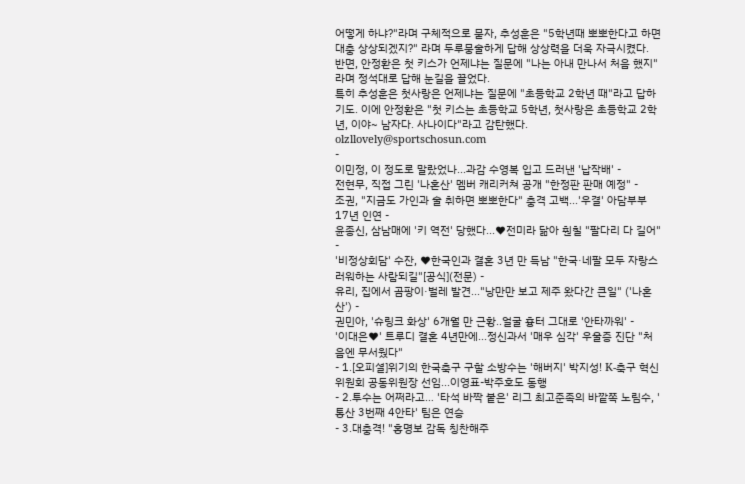어떻게 하냐?"라며 구체적으로 묻자, 추성훈은 "5학년때 뽀뽀한다고 하면 대충 상상되겠지?" 라며 두루뭉술하게 답해 상상력을 더욱 자극시켰다.
반면, 안정환은 첫 키스가 언제냐는 질문에 "나는 아내 만나서 처음 했지"라며 정석대로 답해 눈길을 끌었다.
특히 추성훈은 첫사랑은 언제냐는 질문에 "초등학교 2학년 때"라고 답하기도. 이에 안정환은 "첫 키스는 초등학교 5학년, 첫사랑은 초등학교 2학년, 이야~ 남자다. 사나이다"라고 감탄했다.
olzllovely@sportschosun.com
-
이민정, 이 정도로 말랐었나...과감 수영복 입고 드러낸 '납작배' -
전현무, 직접 그린 '나혼산' 멤버 캐리커쳐 공개 "한정판 판매 예정" -
조권, "지금도 가인과 술 취하면 뽀뽀한다" 충격 고백...'우결' 아담부부 17년 인연 -
윤종신, 삼남매에 '키 역전' 당했다...♥전미라 닮아 훤칠 "팔다리 다 길어" -
'비정상회담' 수잔, ♥한국인과 결혼 3년 만 득남 "한국·네팔 모두 자랑스러워하는 사람되길"[공식](전문) -
유리, 집에서 곰팡이·벌레 발견..."낭만만 보고 제주 왔다간 큰일" ('나혼산') -
권민아, '슈링크 화상' 6개월 만 근황..얼굴 흉터 그대로 '안타까워' -
'이대은♥' 트루디 결혼 4년만에...정신과서 '매우 심각' 우울증 진단 "처음엔 무서웠다"
- 1.[오피셜]위기의 한국축구 구할 소방수는 '해버지' 박지성! K-축구 혁신위원회 공동위원장 선임...이영표-박주호도 동행
- 2.투수는 어쩌라고… '타석 바짝 붙은' 리그 최고준족의 바깥쪽 노림수, '통산 3번째 4안타' 팀은 연승
- 3.대충격! "홍명보 감독 칭찬해주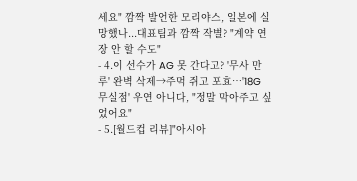세요" 깜짝 발언한 모리야스, 일본에 실망했나...대표팀과 깜짝 작별? "계약 연장 안 할 수도"
- 4.이 선수가 AG 못 간다고? '무사 만루' 완벽 삭제→주먹 쥐고 포효…'18G 무실점' 우연 아니다, "정말 막아주고 싶었어요"
- 5.[월드컵 리뷰]"아시아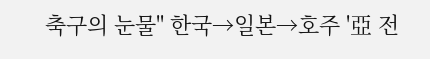축구의 눈물" 한국→일본→호주 '亞 전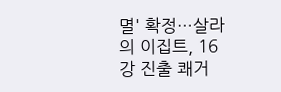멸' 확정…살라의 이집트, 16강 진출 쾌거